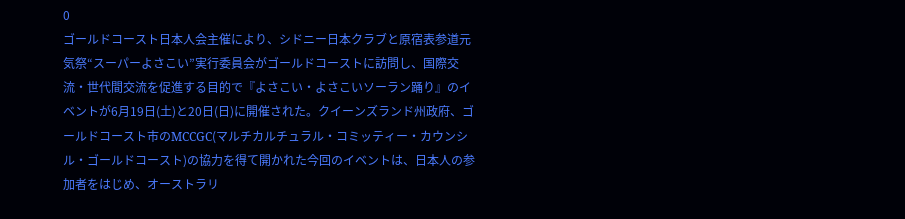0
ゴールドコースト日本人会主催により、シドニー日本クラブと原宿表参道元気祭“スーパーよさこい”実行委員会がゴールドコーストに訪問し、国際交流・世代間交流を促進する目的で『よさこい・よさこいソーラン踊り』のイベントが6月19日(土)と20日(日)に開催された。クイーンズランド州政府、ゴールドコースト市のMCCGC(マルチカルチュラル・コミッティー・カウンシル・ゴールドコースト)の協力を得て開かれた今回のイベントは、日本人の参加者をはじめ、オーストラリ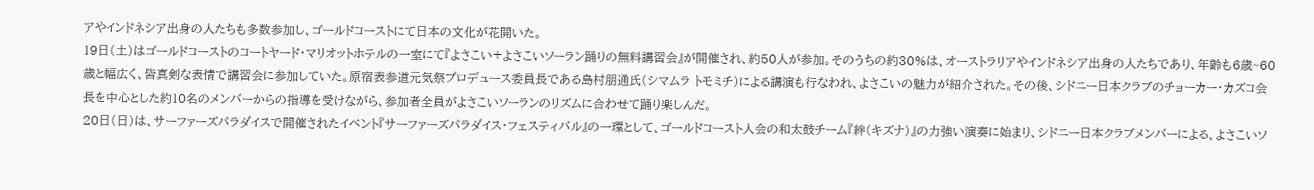アやインドネシア出身の人たちも多数参加し、ゴールドコーストにて日本の文化が花開いた。
19日(土)はゴールドコーストのコートヤード・マリオットホテルの一室にて『よさこい+よさこいソーラン踊りの無料講習会』が開催され、約50人が参加。そのうちの約30%は、オーストラリアやインドネシア出身の人たちであり、年齢も6歳~60歳と幅広く、皆真剣な表情で講習会に参加していた。原宿表参道元気祭プロデュース委員長である島村朋通氏(シマムラ トモミチ)による講演も行なわれ、よさこいの魅力が紹介された。その後、シドニー日本クラブのチョーカー・カズコ会長を中心とした約10名のメンバーからの指導を受けながら、参加者全員がよさこいソーランのリズムに合わせて踊り楽しんだ。
20日(日)は、サーファーズパラダイスで開催されたイベント『サーファーズパラダイス・フェスティバル』の一環として、ゴールドコースト人会の和太鼓チーム『絆(キズナ)』の力強い演奏に始まり、シドニー日本クラブメンバーによる、よさこいソ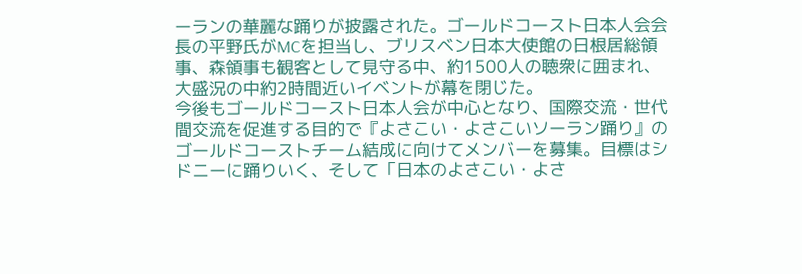ーランの華麗な踊りが披露された。ゴールドコースト日本人会会長の平野氏がMCを担当し、ブリスベン日本大使館の日根居総領事、森領事も観客として見守る中、約1500人の聴衆に囲まれ、大盛況の中約2時間近いイベントが幕を閉じた。
今後もゴールドコースト日本人会が中心となり、国際交流・世代間交流を促進する目的で『よさこい・よさこいソーラン踊り』のゴールドコーストチーム結成に向けてメンバーを募集。目標はシドニーに踊りいく、そして「日本のよさこい・よさ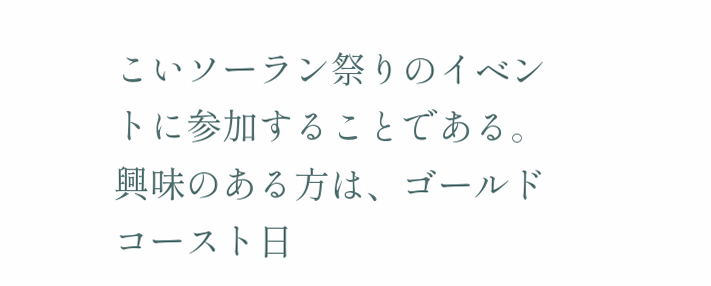こいソーラン祭りのイベントに参加することである。
興味のある方は、ゴールドコースト日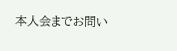本人会までお問い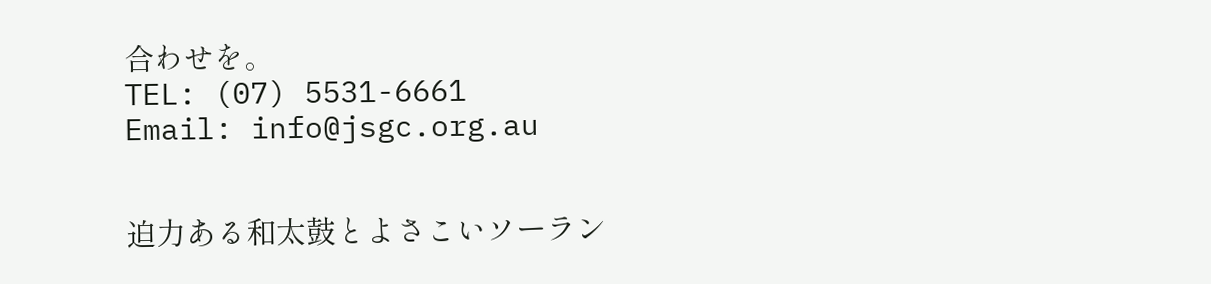合わせを。
TEL: (07) 5531-6661
Email: info@jsgc.org.au


迫力ある和太鼓とよさこいソーラン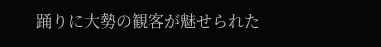踊りに大勢の観客が魅せられた